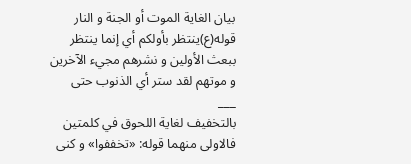بيان الغاية الموت أو الجنة و النار قوله(ع)ينتظر بأولكم أي إنما ينتظر ببعث الأولين و نشرهم مجيء الآخرين و موتهم لقد ستر أي الذنوب حتى
___
بالتخفيف لغاية اللحوق في كلمتين فالاولى منهما قوله: «تخففوا» و كنى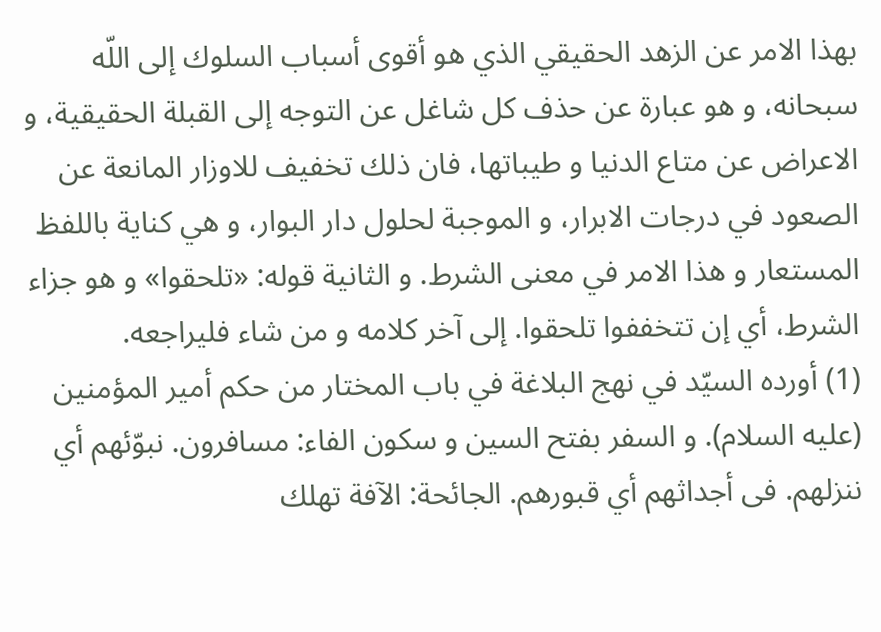بهذا الامر عن الزهد الحقيقي الذي هو أقوى أسباب السلوك إلى اللّه سبحانه، و هو عبارة عن حذف كل شاغل عن التوجه إلى القبلة الحقيقية، و الاعراض عن متاع الدنيا و طيباتها، فان ذلك تخفيف للاوزار المانعة عن الصعود في درجات الابرار، و الموجبة لحلول دار البوار، و هي كناية باللفظ المستعار و هذا الامر في معنى الشرط. و الثانية قوله: «تلحقوا» و هو جزاء الشرط، أي إن تتخففوا تلحقوا. إلى آخر كلامه و من شاء فليراجعه.
(1) أورده السيّد في نهج البلاغة في باب المختار من حكم أمير المؤمنين (عليه السلام). و السفر بفتح السين و سكون الفاء: مسافرون. نبوّئهم أي ننزلهم. فى أجداثهم أي قبورهم. الجائحة: الآفة تهلك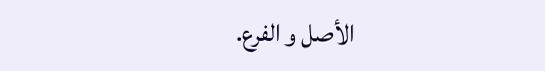الأصل و الفرع.